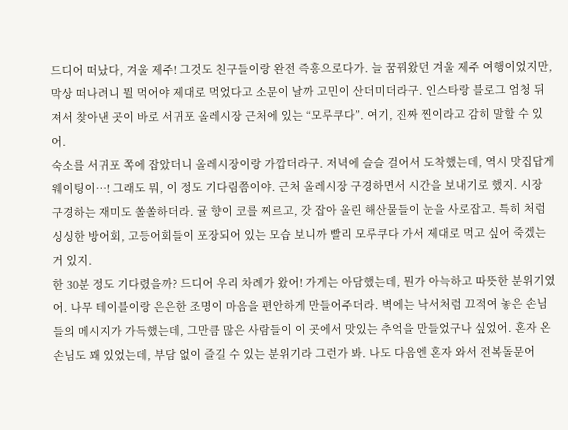드디어 떠났다, 겨울 제주! 그것도 친구들이랑 완전 즉흥으로다가. 늘 꿈꿔왔던 겨울 제주 여행이었지만, 막상 떠나려니 뭘 먹어야 제대로 먹었다고 소문이 날까 고민이 산더미더라구. 인스타랑 블로그 엄청 뒤져서 찾아낸 곳이 바로 서귀포 올레시장 근처에 있는 “모루쿠다”. 여기, 진짜 찐이라고 감히 말할 수 있어.
숙소를 서귀포 쪽에 잡았더니 올레시장이랑 가깝더라구. 저녁에 슬슬 걸어서 도착했는데, 역시 맛집답게 웨이팅이…! 그래도 뭐, 이 정도 기다림쯤이야. 근처 올레시장 구경하면서 시간을 보내기로 했지. 시장 구경하는 재미도 쏠쏠하더라. 귤 향이 코를 찌르고, 갓 잡아 올린 해산물들이 눈을 사로잡고. 특히 처럼 싱싱한 방어회, 고등어회들이 포장되어 있는 모습 보니까 빨리 모루쿠다 가서 제대로 먹고 싶어 죽겠는거 있지.
한 30분 정도 기다렸을까? 드디어 우리 차례가 왔어! 가게는 아담했는데, 뭔가 아늑하고 따뜻한 분위기였어. 나무 테이블이랑 은은한 조명이 마음을 편안하게 만들어주더라. 벽에는 낙서처럼 끄적여 놓은 손님들의 메시지가 가득했는데, 그만큼 많은 사람들이 이 곳에서 맛있는 추억을 만들었구나 싶었어. 혼자 온 손님도 꽤 있었는데, 부담 없이 즐길 수 있는 분위기라 그런가 봐. 나도 다음엔 혼자 와서 전복돌문어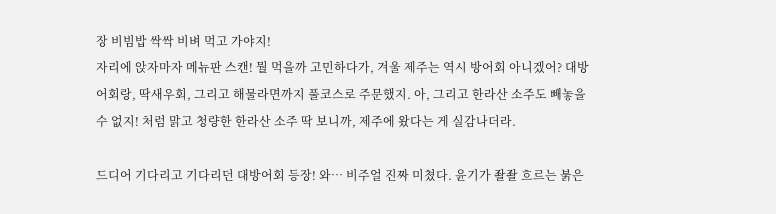장 비빔밥 싹싹 비벼 먹고 가야지!
자리에 앉자마자 메뉴판 스캔! 뭘 먹을까 고민하다가, 겨울 제주는 역시 방어회 아니겠어? 대방어회랑, 딱새우회, 그리고 해물라면까지 풀코스로 주문했지. 아, 그리고 한라산 소주도 빼놓을 수 없지! 처럼 맑고 청량한 한라산 소주 딱 보니까, 제주에 왔다는 게 실감나더라.

드디어 기다리고 기다리던 대방어회 등장! 와… 비주얼 진짜 미쳤다. 윤기가 좔좔 흐르는 붉은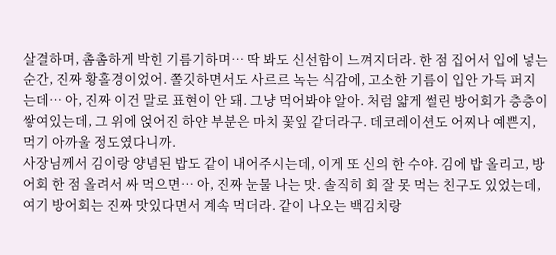살결하며, 촘촘하게 박힌 기름기하며… 딱 봐도 신선함이 느껴지더라. 한 점 집어서 입에 넣는 순간, 진짜 황홀경이었어. 쫄깃하면서도 사르르 녹는 식감에, 고소한 기름이 입안 가득 퍼지는데… 아, 진짜 이건 말로 표현이 안 돼. 그냥 먹어봐야 알아. 처럼 얇게 썰린 방어회가 층층이 쌓여있는데, 그 위에 얹어진 하얀 부분은 마치 꽃잎 같더라구. 데코레이션도 어찌나 예쁜지, 먹기 아까울 정도였다니까.
사장님께서 김이랑 양념된 밥도 같이 내어주시는데, 이게 또 신의 한 수야. 김에 밥 올리고, 방어회 한 점 올려서 싸 먹으면… 아, 진짜 눈물 나는 맛. 솔직히 회 잘 못 먹는 친구도 있었는데, 여기 방어회는 진짜 맛있다면서 계속 먹더라. 같이 나오는 백김치랑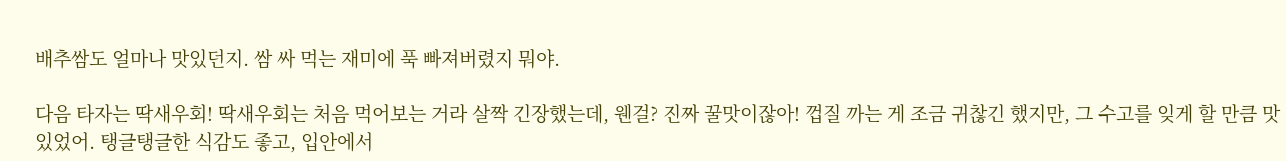배추쌈도 얼마나 맛있던지. 쌈 싸 먹는 재미에 푹 빠져버렸지 뭐야.

다음 타자는 딱새우회! 딱새우회는 처음 먹어보는 거라 살짝 긴장했는데, 웬걸? 진짜 꿀맛이잖아! 껍질 까는 게 조금 귀찮긴 했지만, 그 수고를 잊게 할 만큼 맛있었어. 탱글탱글한 식감도 좋고, 입안에서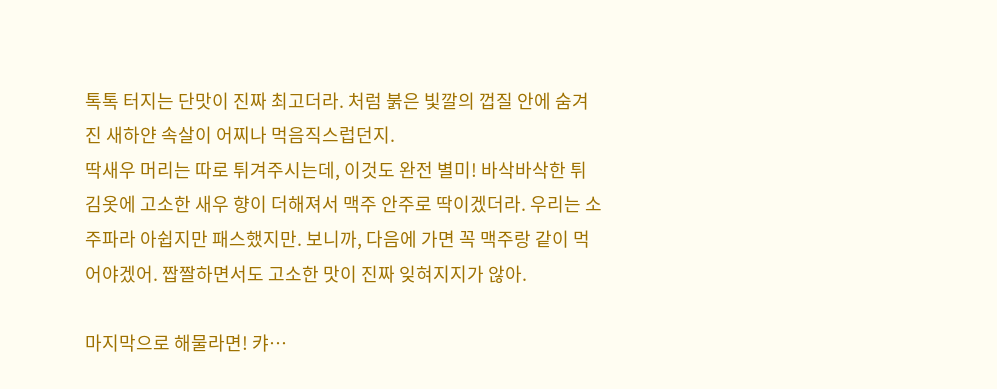톡톡 터지는 단맛이 진짜 최고더라. 처럼 붉은 빛깔의 껍질 안에 숨겨진 새하얀 속살이 어찌나 먹음직스럽던지.
딱새우 머리는 따로 튀겨주시는데, 이것도 완전 별미! 바삭바삭한 튀김옷에 고소한 새우 향이 더해져서 맥주 안주로 딱이겠더라. 우리는 소주파라 아쉽지만 패스했지만. 보니까, 다음에 가면 꼭 맥주랑 같이 먹어야겠어. 짭짤하면서도 고소한 맛이 진짜 잊혀지지가 않아.

마지막으로 해물라면! 캬…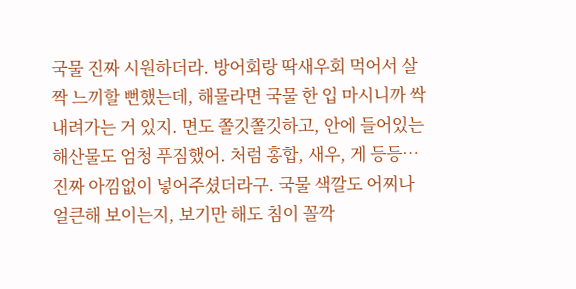국물 진짜 시원하더라. 방어회랑 딱새우회 먹어서 살짝 느끼할 뻔했는데, 해물라면 국물 한 입 마시니까 싹 내려가는 거 있지. 면도 쫄깃쫄깃하고, 안에 들어있는 해산물도 엄청 푸짐했어. 처럼 홍합, 새우, 게 등등… 진짜 아낌없이 넣어주셨더라구. 국물 색깔도 어찌나 얼큰해 보이는지, 보기만 해도 침이 꼴깍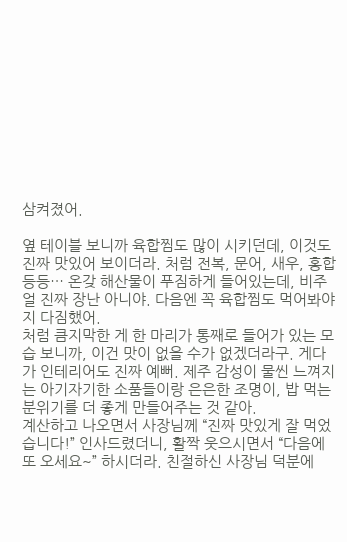삼켜졌어.

옆 테이블 보니까 육합찜도 많이 시키던데, 이것도 진짜 맛있어 보이더라. 처럼 전복, 문어, 새우, 홍합 등등… 온갖 해산물이 푸짐하게 들어있는데, 비주얼 진짜 장난 아니야. 다음엔 꼭 육합찜도 먹어봐야지 다짐했어.
처럼 큼지막한 게 한 마리가 통째로 들어가 있는 모습 보니까, 이건 맛이 없을 수가 없겠더라구. 게다가 인테리어도 진짜 예뻐. 제주 감성이 물씬 느껴지는 아기자기한 소품들이랑 은은한 조명이, 밥 먹는 분위기를 더 좋게 만들어주는 것 같아.
계산하고 나오면서 사장님께 “진짜 맛있게 잘 먹었습니다!” 인사드렸더니, 활짝 웃으시면서 “다음에 또 오세요~” 하시더라. 친절하신 사장님 덕분에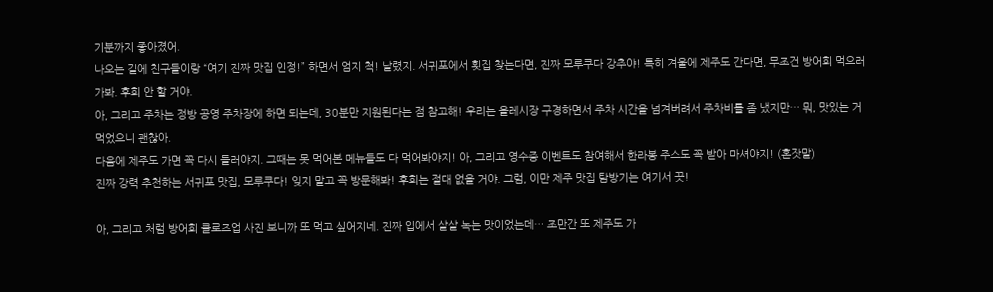기분까지 좋아졌어.
나오는 길에 친구들이랑 “여기 진짜 맛집 인정!” 하면서 엄지 척! 날렸지. 서귀포에서 횟집 찾는다면, 진짜 모루쿠다 강추야! 특히 겨울에 제주도 간다면, 무조건 방어회 먹으러 가봐. 후회 안 할 거야.
아, 그리고 주차는 정방 공영 주차장에 하면 되는데, 30분만 지원된다는 점 참고해! 우리는 올레시장 구경하면서 주차 시간을 넘겨버려서 주차비를 좀 냈지만… 뭐, 맛있는 거 먹었으니 괜찮아.
다음에 제주도 가면 꼭 다시 들러야지. 그때는 못 먹어본 메뉴들도 다 먹어봐야지! 아, 그리고 영수증 이벤트도 참여해서 한라봉 주스도 꼭 받아 마셔야지! (혼잣말)
진짜 강력 추천하는 서귀포 맛집, 모루쿠다! 잊지 말고 꼭 방문해봐! 후회는 절대 없을 거야. 그럼, 이만 제주 맛집 탐방기는 여기서 끗!

아, 그리고 처럼 방어회 클로즈업 사진 보니까 또 먹고 싶어지네. 진짜 입에서 살살 녹는 맛이었는데… 조만간 또 제주도 가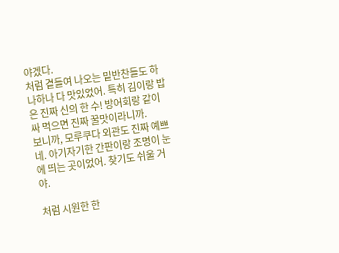야겠다.
처럼 곁들여 나오는 밑반찬들도 하나하나 다 맛있었어. 특히 김이랑 밥은 진짜 신의 한 수! 방어회랑 같이 싸 먹으면 진짜 꿀맛이라니까.
보니까, 모루쿠다 외관도 진짜 예쁘네. 아기자기한 간판이랑 조명이 눈에 띄는 곳이었어. 찾기도 쉬울 거야.

처럼 시원한 한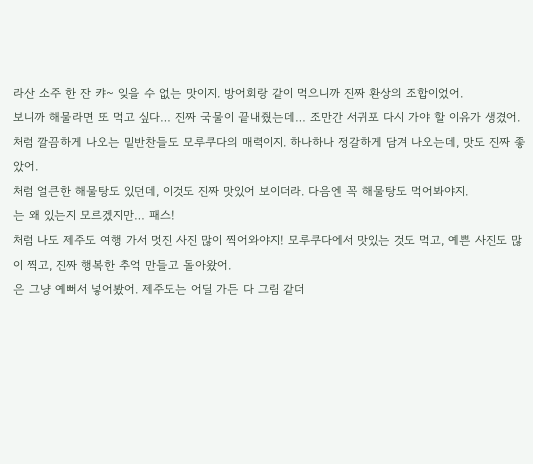라산 소주 한 잔 캬~ 잊을 수 없는 맛이지. 방어회랑 같이 먹으니까 진짜 환상의 조합이었어.
보니까 해물라면 또 먹고 싶다… 진짜 국물이 끝내줬는데… 조만간 서귀포 다시 가야 할 이유가 생겼어.
처럼 깔끔하게 나오는 밑반찬들도 모루쿠다의 매력이지. 하나하나 정갈하게 담겨 나오는데, 맛도 진짜 좋았어.
처럼 얼큰한 해물탕도 있던데, 이것도 진짜 맛있어 보이더라. 다음엔 꼭 해물탕도 먹어봐야지.
는 왜 있는지 모르겠지만… 패스!
처럼 나도 제주도 여행 가서 멋진 사진 많이 찍어와야지! 모루쿠다에서 맛있는 것도 먹고, 예쁜 사진도 많이 찍고, 진짜 행복한 추억 만들고 돌아왔어.
은 그냥 예뻐서 넣어봤어. 제주도는 어딜 가든 다 그림 같더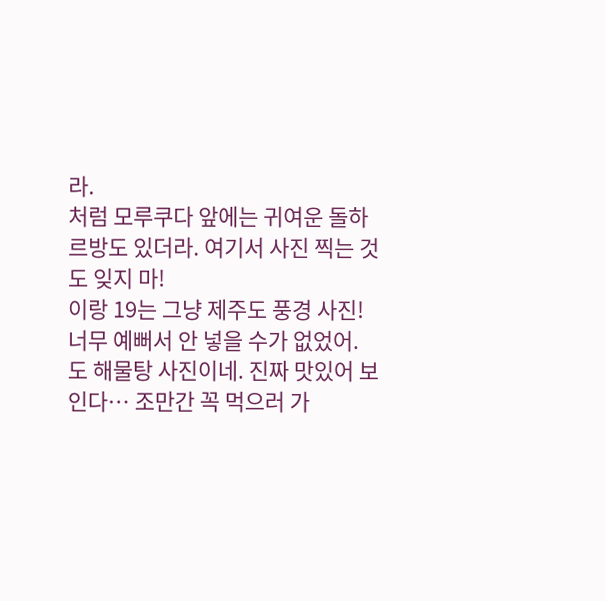라.
처럼 모루쿠다 앞에는 귀여운 돌하르방도 있더라. 여기서 사진 찍는 것도 잊지 마!
이랑 19는 그냥 제주도 풍경 사진! 너무 예뻐서 안 넣을 수가 없었어.
도 해물탕 사진이네. 진짜 맛있어 보인다… 조만간 꼭 먹으러 가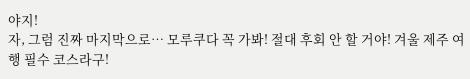야지!
자, 그럼 진짜 마지막으로… 모루쿠다 꼭 가봐! 절대 후회 안 할 거야! 겨울 제주 여행 필수 코스라구!